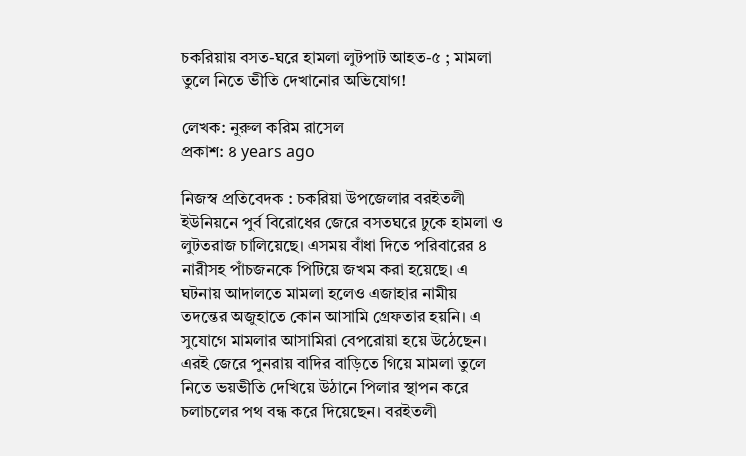চকরিয়ায় বসত-ঘরে হামলা লুটপাট আহত-৫ ; মামলা তুলে নিতে ভীতি দেখানোর অভিযোগ!

লেখক: নুরুল করিম রাসেল
প্রকাশ: ৪ years ago

নিজস্ব প্রতিবেদক : চকরিয়া উপজেলার বরইতলী ইউনিয়নে পুর্ব বিরোধের জেরে বসতঘরে ঢুকে হামলা ও লুটতরাজ চালিয়েছে। এসময় বাঁধা দিতে পরিবারের ৪ নারীসহ পাঁচজনকে পিটিয়ে জখম করা হয়েছে। এ ঘটনায় আদালতে মামলা হলেও এজাহার নামীয় তদন্তের অজুহাতে কোন আসামি গ্রেফতার হয়নি। এ সুযোগে মামলার আসামিরা বেপরোয়া হয়ে উঠেছেন। এরই জেরে পুনরায় বাদির বাড়িতে গিয়ে মামলা তুলে নিতে ভয়ভীতি দেখিয়ে উঠানে পিলার স্থাপন করে চলাচলের পথ বন্ধ করে দিয়েছেন। বরইতলী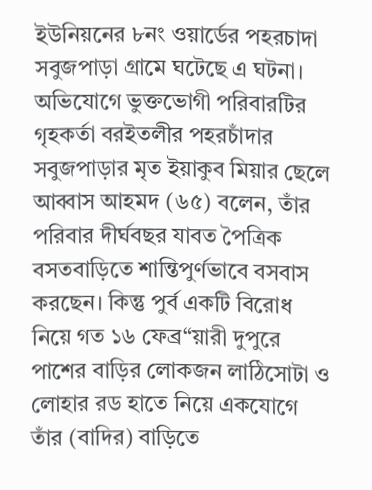ইউনিয়নের ৮নং ওয়ার্ডের পহরচাদা সবুজপাড়া গ্রামে ঘটেছে এ ঘটনা।
অভিযোগে ভুক্তভোগী পরিবারটির গৃহকর্তা বরইতলীর পহরচাঁদার সবুজপাড়ার মৃত ইয়াকুব মিয়ার ছেলে আব্বাস আহমদ (৬৫) বলেন, তাঁর পরিবার দীর্ঘবছর যাবত পৈত্রিক বসতবাড়িতে শান্তিপুর্ণভাবে বসবাস করছেন। কিন্তু পুর্ব একটি বিরোধ নিয়ে গত ১৬ ফেব্র“য়ারী দুপুরে পাশের বাড়ির লোকজন লাঠিসোটা ও লোহার রড হাতে নিয়ে একযোগে তাঁর (বাদির) বাড়িতে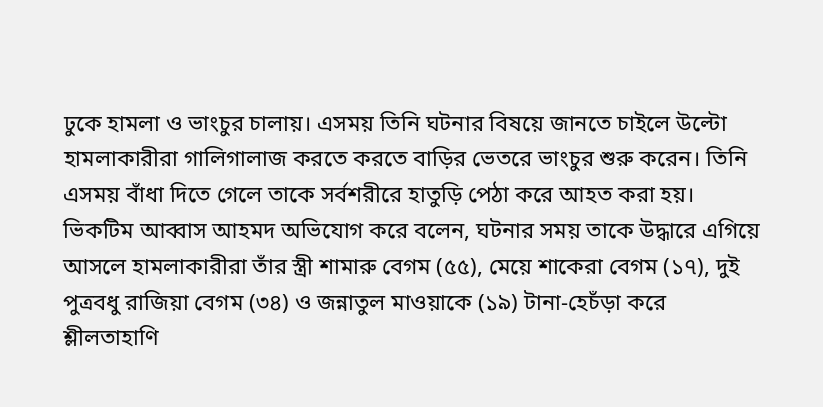ঢুকে হামলা ও ভাংচুর চালায়। এসময় তিনি ঘটনার বিষয়ে জানতে চাইলে উল্টো হামলাকারীরা গালিগালাজ করতে করতে বাড়ির ভেতরে ভাংচুর শুরু করেন। তিনি এসময় বাঁধা দিতে গেলে তাকে সর্বশরীরে হাতুড়ি পেঠা করে আহত করা হয়।
ভিকটিম আব্বাস আহমদ অভিযোগ করে বলেন, ঘটনার সময় তাকে উদ্ধারে এগিয়ে আসলে হামলাকারীরা তাঁর স্ত্রী শামারু বেগম (৫৫), মেয়ে শাকেরা বেগম (১৭), দুই পুত্রবধু রাজিয়া বেগম (৩৪) ও জন্নাতুল মাওয়াকে (১৯) টানা-হেচঁড়া করে শ্লীলতাহাণি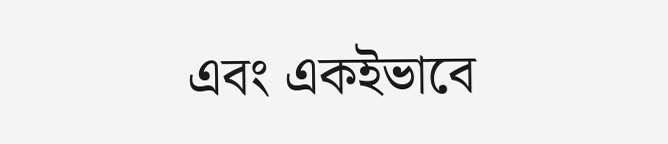এবং একইভাবে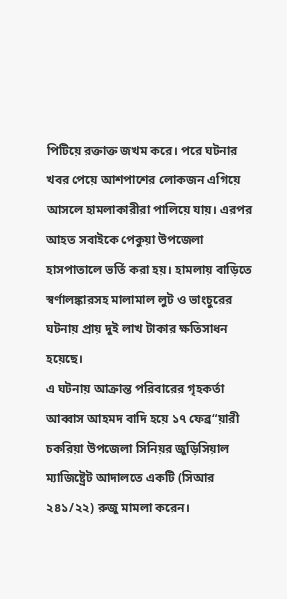পিটিয়ে রক্তাক্ত জখম করে। পরে ঘটনার খবর পেয়ে আশপাশের লোকজন এগিয়ে আসলে হামলাকারীরা পালিয়ে যায়। এরপর আহত সবাইকে পেকুয়া উপজেলা হাসপাতালে ভর্তি করা হয়। হামলায় বাড়িতে স্বর্ণালঙ্কারসহ মালামাল লুট ও ভাংচুরের ঘটনায় প্রায় দুই লাখ টাকার ক্ষতিসাধন হয়েছে।
এ ঘটনায় আক্রান্ত পরিবারের গৃহকর্তা আব্বাস আহমদ বাদি হয়ে ১৭ ফেব্র“য়ারী চকরিয়া উপজেলা সিনিয়র জুড়িসিয়াল ম্যাজিষ্ট্রেট আদালতে একটি (সিআর ২৪১/২২) রুজু মামলা করেন।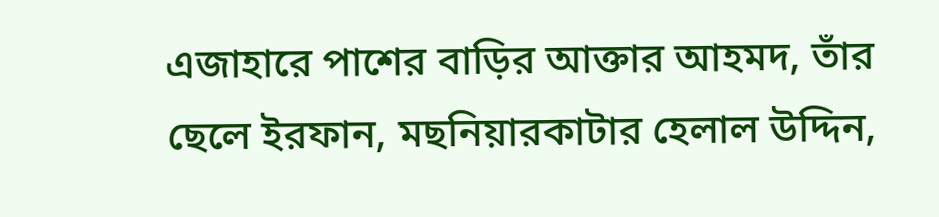এজাহারে পাশের বাড়ির আক্তার আহমদ, তাঁর ছেলে ইরফান, মছনিয়ারকাটার হেলাল উদ্দিন,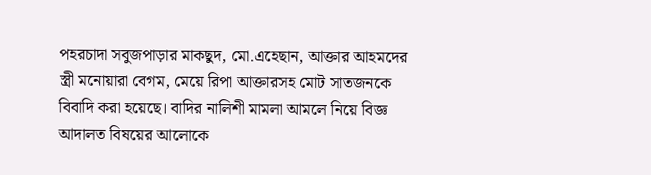পহরচাদা সবুজপাড়ার মাকছুদ, মো.এহেছান, আক্তার আহমদের স্ত্রী মনোয়ারা বেগম, মেয়ে রিপা আক্তারসহ মোট সাতজনকে বিবাদি করা হয়েছে। বাদির নালিশী মামলা আমলে নিয়ে বিজ্ঞ আদালত বিষয়ের আলোকে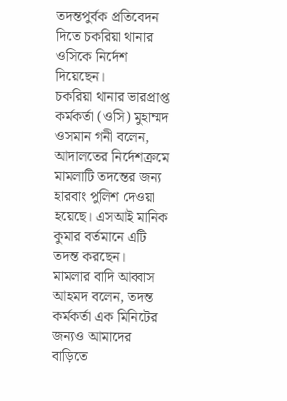তদন্তপুর্বক প্রতিবেদন দিতে চকরিয়া থানার ওসিকে নির্দেশ দিয়েছেন।
চকরিয়া থানার ভারপ্রাপ্ত কর্মকর্তা (ওসি) মুহাম্মদ ওসমান গনী বলেন, আদালতের নির্দেশক্রমে মামলাটি তদন্তের জন্য হারবাং পুলিশ দেওয়া হয়েছে। এসআই মানিক কুমার বর্তমানে এটি তদন্ত করছেন।
মামলার বাদি আব্বাস আহমদ বলেন, তদন্ত কর্মকর্তা এক মিনিটের জন্যও আমাদের বাড়িতে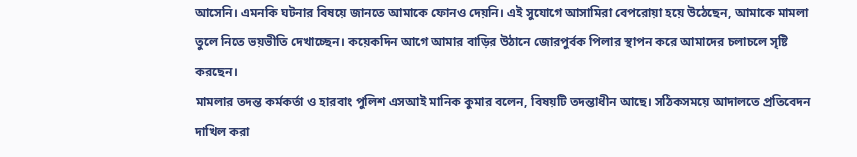আসেনি। এমনকি ঘটনার বিষয়ে জানতে আমাকে ফোনও দেয়নি। এই সুযোগে আসামিরা বেপরোয়া হয়ে উঠেছেন, আমাকে মামলা তুলে নিতে ভয়ভীতি দেখাচ্ছেন। কয়েকদিন আগে আমার বাড়ির উঠানে জোরপুর্বক পিলার স্থাপন করে আমাদের চলাচলে সৃষ্টি করছেন।
মামলার তদন্ত কর্মকর্তা ও হারবাং পুলিশ এসআই মানিক কুমার বলেন, বিষয়টি তদন্তাধীন আছে। সঠিকসময়ে আদালতে প্রতিবেদন দাখিল করা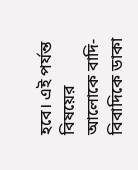হবে। এই পর্যন্ত বিষয়ের আলোকে বাদি-বিবাদিকে ডাকা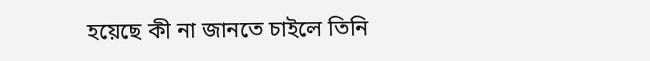হয়েছে কী না জানতে চাইলে তিনি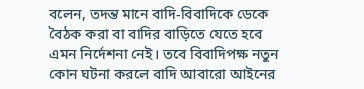বলেন, তদন্ত মানে বাদি-বিবাদিকে ডেকে বৈঠক করা বা বাদির বাড়িতে যেতে হবে এমন নির্দেশনা নেই। তবে বিবাদিপক্ষ নতুন কোন ঘটনা করলে বাদি আবারো আইনের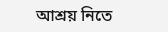আশ্রয় নিতে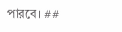পারবে। ##